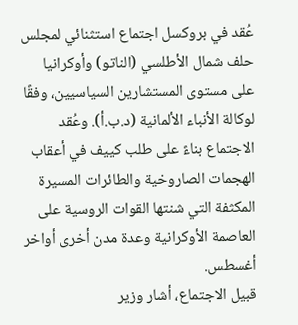عُقد في بروكسل اجتماع استثنائي لمجلس حلف شمال الأطلسي (الناتو) وأوكرانيا على مستوى المستشارين السياسيين، وفقًا لوكالة الأنباء الألمانية (د.ب.أ). وعُقد الاجتماع بناءً على طلب كييف في أعقاب الهجمات الصاروخية والطائرات المسيرة المكثفة التي شنتها القوات الروسية على العاصمة الأوكرانية وعدة مدن أخرى أواخر أغسطس.
قبيل الاجتماع، أشار وزير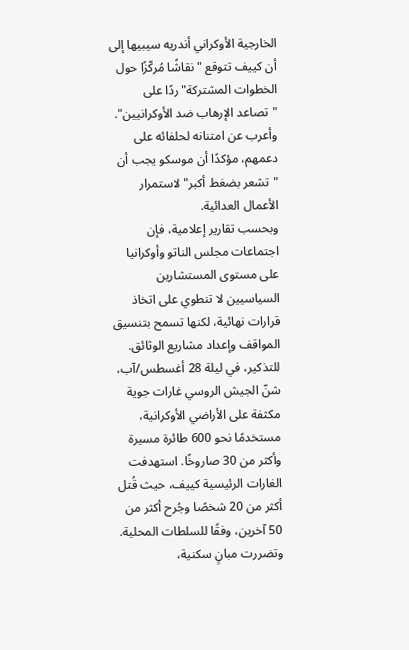الخارجية الأوكراني أندريه سيبيها إلى أن كييف تتوقع "نقاشًا مُركّزًا حول الخطوات المشتركة" ردًا على "تصاعد الإرهاب ضد الأوكرانيين". وأعرب عن امتنانه لحلفائه على دعمهم، مؤكدًا أن موسكو يجب أن "تشعر بضغط أكبر" لاستمرار الأعمال العدائية.
وبحسب تقارير إعلامية، فإن اجتماعات مجلس الناتو وأوكرانيا على مستوى المستشارين السياسيين لا تنطوي على اتخاذ قرارات نهائية، لكنها تسمح بتنسيق المواقف وإعداد مشاريع الوثائق.
للتذكير، في ليلة 28 أغسطس/آب، شنّ الجيش الروسي غارات جوية مكثفة على الأراضي الأوكرانية، مستخدمًا نحو 600 طائرة مسيرة وأكثر من 30 صاروخًا. استهدفت الغارات الرئيسية كييف، حيث قُتل أكثر من 20 شخصًا وجُرح أكثر من 50 آخرين، وفقًا للسلطات المحلية. وتضررت مبانٍ سكنية،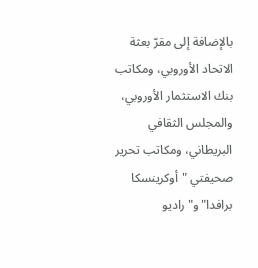بالإضافة إلى مقرّ بعثة الاتحاد الأوروبي، ومكاتب بنك الاستثمار الأوروبي، والمجلس الثقافي البريطاني، ومكاتب تحرير صحيفتي "أوكرينسكا برافدا" و"راديو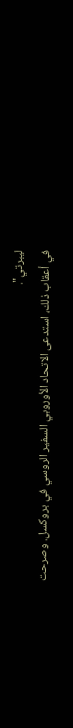ليبرتي".
في أعقاب ذلك، استدعى الاتحاد الأوروبي السفير الروسي في بروكسل. وصرحت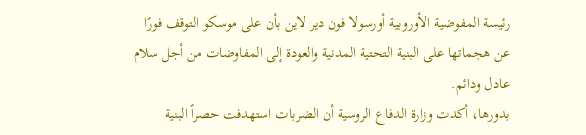رئيسة المفوضية الأوروبية أورسولا فون دير لاين بأن على موسكو التوقف فورًا عن هجماتها على البنية التحتية المدنية والعودة إلى المفاوضات من أجل سلام عادل ودائم.
بدورها، أكدت وزارة الدفاع الروسية أن الضربات استهدفت حصراً البنية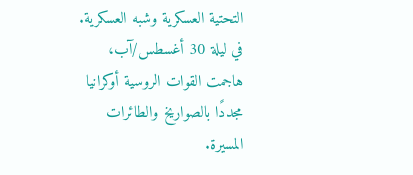التحتية العسكرية وشبه العسكرية.
في ليلة 30 أغسطس/آب، هاجمت القوات الروسية أوكرانيا مجددًا بالصواريخ والطائرات المسيرة.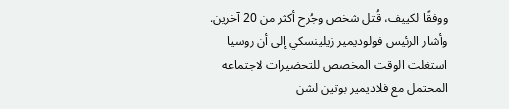ووفقًا لكييف، قُتل شخص وجُرح أكثر من 20 آخرين. وأشار الرئيس فولوديمير زيلينسكي إلى أن روسيا استغلت الوقت المخصص للتحضيرات لاجتماعه المحتمل مع فلاديمير بوتين لشن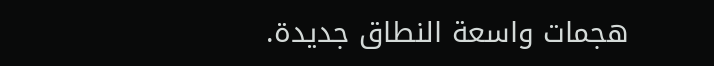هجمات واسعة النطاق جديدة.